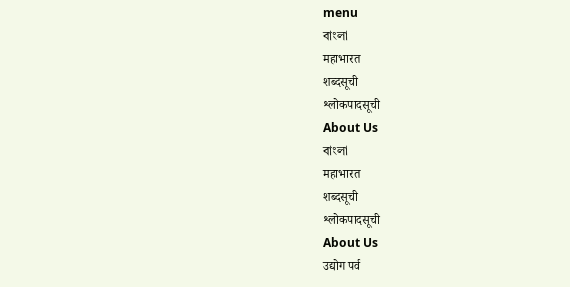menu
বাংলা
महाभारत
शब्दसूची
श्लोकपादसूची
About Us
বাংলা
महाभारत
शब्दसूची
श्लोकपादसूची
About Us
उद्योग पर्व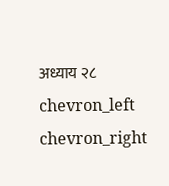अध्याय २८
chevron_left
chevron_right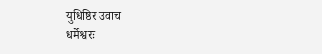युधिष्ठिर उवाच
धर्मेश्वरः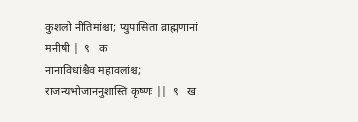कुशलो नीतिमांश्चा; प्युपासिता व्राह्मणानां मनीषी |  ९   क
नानाविधांश्चैव महावलांश्च; राजन्यभोजाननुशास्ति कृष्णः ||  ९   ख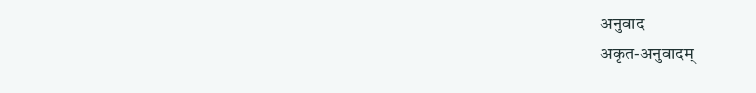अनुवाद
अकृत-अनुवादम्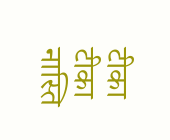टीका
टीका नास्ति